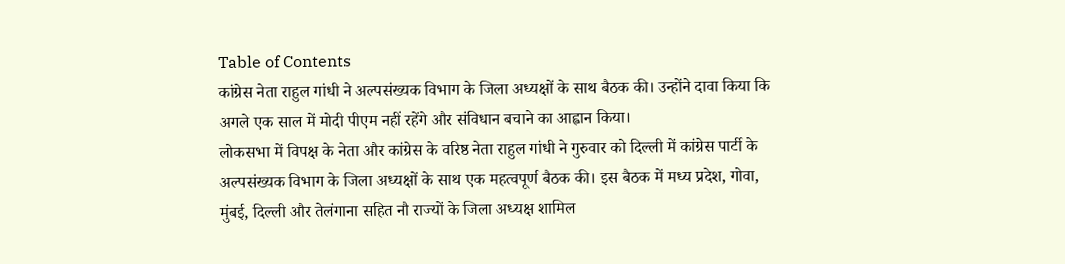Table of Contents
कांग्रेस नेता राहुल गांधी ने अल्पसंख्यक विभाग के जिला अध्यक्षों के साथ बैठक की। उन्होंने दावा किया कि अगले एक साल में मोदी पीएम नहीं रहेंगे और संविधान बचाने का आह्वान किया।
लोकसभा में विपक्ष के नेता और कांग्रेस के वरिष्ठ नेता राहुल गांधी ने गुरुवार को दिल्ली में कांग्रेस पार्टी के अल्पसंख्यक विभाग के जिला अध्यक्षों के साथ एक महत्वपूर्ण बैठक की। इस बैठक में मध्य प्रदेश, गोवा, मुंबई, दिल्ली और तेलंगाना सहित नौ राज्यों के जिला अध्यक्ष शामिल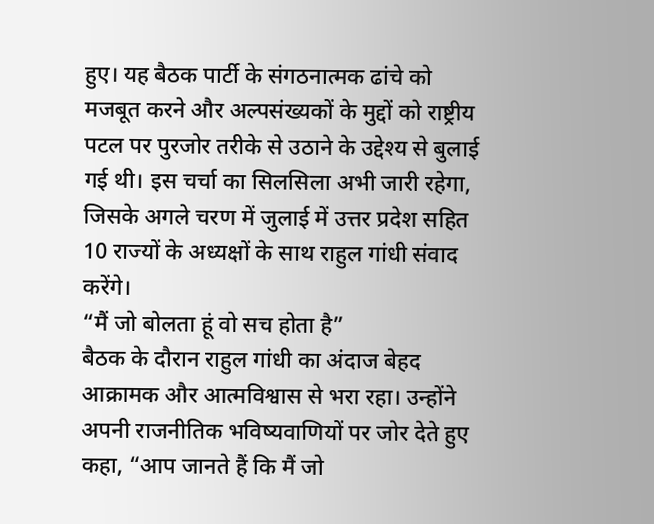हुए। यह बैठक पार्टी के संगठनात्मक ढांचे को मजबूत करने और अल्पसंख्यकों के मुद्दों को राष्ट्रीय पटल पर पुरजोर तरीके से उठाने के उद्देश्य से बुलाई गई थी। इस चर्चा का सिलसिला अभी जारी रहेगा, जिसके अगले चरण में जुलाई में उत्तर प्रदेश सहित 10 राज्यों के अध्यक्षों के साथ राहुल गांधी संवाद करेंगे।
“मैं जो बोलता हूं वो सच होता है”
बैठक के दौरान राहुल गांधी का अंदाज बेहद आक्रामक और आत्मविश्वास से भरा रहा। उन्होंने अपनी राजनीतिक भविष्यवाणियों पर जोर देते हुए कहा, “आप जानते हैं कि मैं जो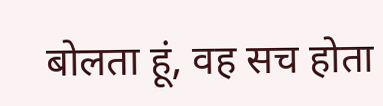बोलता हूं, वह सच होता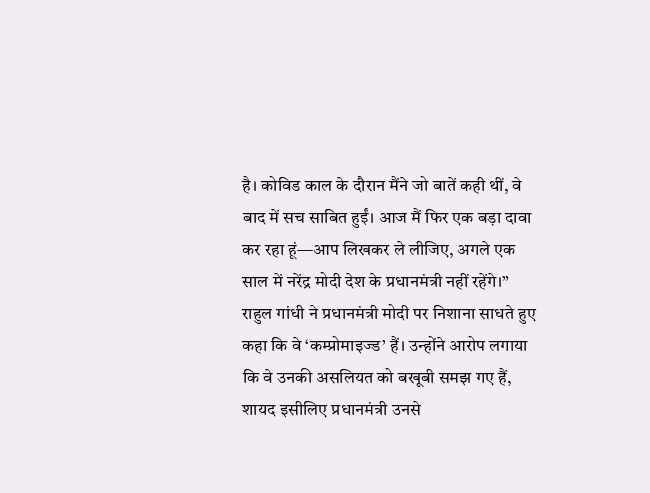है। कोविड काल के दौरान मैंने जो बातें कही थीं, वे बाद में सच साबित हुईं। आज मैं फिर एक बड़ा दावा कर रहा हूं—आप लिखकर ले लीजिए, अगले एक साल में नरेंद्र मोदी देश के प्रधानमंत्री नहीं रहेंगे।”
राहुल गांधी ने प्रधानमंत्री मोदी पर निशाना साधते हुए कहा कि वे ‘कम्प्रोमाइज्ड’ हैं। उन्होंने आरोप लगाया कि वे उनकी असलियत को बखूबी समझ गए हैं, शायद इसीलिए प्रधानमंत्री उनसे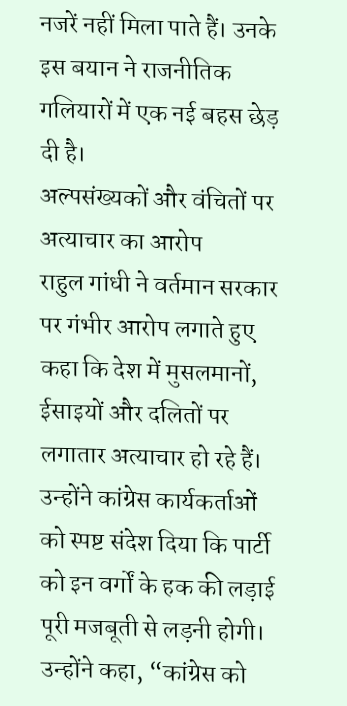नजरें नहीं मिला पाते हैं। उनके इस बयान ने राजनीतिक गलियारों में एक नई बहस छेड़ दी है।
अल्पसंख्यकों और वंचितों पर अत्याचार का आरोप
राहुल गांधी ने वर्तमान सरकार पर गंभीर आरोप लगाते हुए कहा कि देश में मुसलमानों, ईसाइयों और दलितों पर लगातार अत्याचार हो रहे हैं। उन्होंने कांग्रेस कार्यकर्ताओं को स्पष्ट संदेश दिया कि पार्टी को इन वर्गों के हक की लड़ाई पूरी मजबूती से लड़नी होगी। उन्होंने कहा, “कांग्रेस को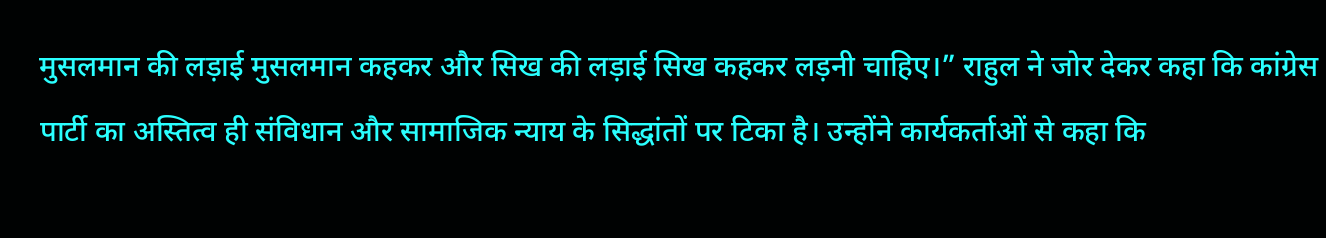मुसलमान की लड़ाई मुसलमान कहकर और सिख की लड़ाई सिख कहकर लड़नी चाहिए।” राहुल ने जोर देकर कहा कि कांग्रेस पार्टी का अस्तित्व ही संविधान और सामाजिक न्याय के सिद्धांतों पर टिका है। उन्होंने कार्यकर्ताओं से कहा कि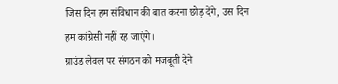जिस दिन हम संविधान की बात करना छोड़ देंगे, उस दिन हम कांग्रेसी नहीं रह जाएंगे।
ग्राउंड लेवल पर संगठन को मजबूती देने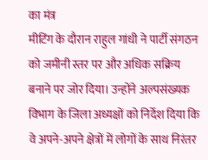का मंत्र
मीटिंग के दौरान राहुल गांधी ने पार्टी संगठन को जमीनी स्तर पर और अधिक सक्रिय बनाने पर जोर दिया। उन्होंने अल्पसंख्यक विभाग के जिला अध्यक्षों को निर्देश दिया कि वे अपने-अपने क्षेत्रों में लोगों के साथ निरंतर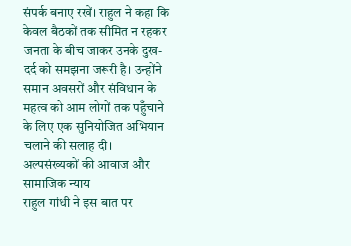संपर्क बनाए रखें। राहुल ने कहा कि केवल बैठकों तक सीमित न रहकर जनता के बीच जाकर उनके दुख-दर्द को समझना जरूरी है। उन्होंने समान अवसरों और संविधान के महत्व को आम लोगों तक पहुँचाने के लिए एक सुनियोजित अभियान चलाने की सलाह दी।
अल्पसंख्यकों की आवाज और सामाजिक न्याय
राहुल गांधी ने इस बात पर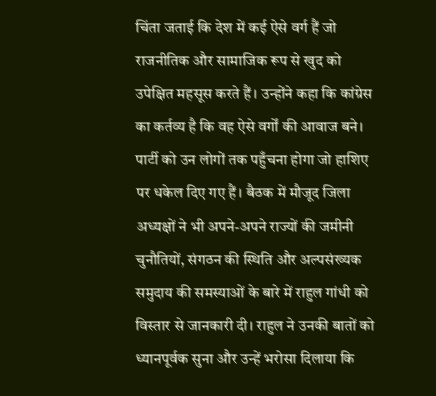चिंता जताई कि देश में कई ऐसे वर्ग हैं जो राजनीतिक और सामाजिक रूप से खुद को उपेक्षित महसूस करते हैं। उन्होंने कहा कि कांग्रेस का कर्तव्य है कि वह ऐसे वर्गों की आवाज बने। पार्टी को उन लोगों तक पहुँचना होगा जो हाशिए पर धकेल दिए गए हैं। बैठक में मौजूद जिला अध्यक्षों ने भी अपने-अपने राज्यों की जमीनी चुनौतियों, संगठन की स्थिति और अल्पसंख्यक समुदाय की समस्याओं के बारे में राहुल गांधी को विस्तार से जानकारी दी। राहुल ने उनकी बातों को ध्यानपूर्वक सुना और उन्हें भरोसा दिलाया कि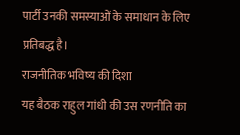पार्टी उनकी समस्याओं के समाधान के लिए प्रतिबद्ध है।
राजनीतिक भविष्य की दिशा
यह बैठक राहुल गांधी की उस रणनीति का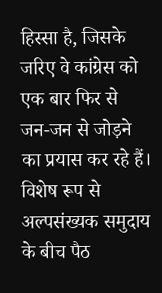हिस्सा है, जिसके जरिए वे कांग्रेस को एक बार फिर से जन-जन से जोड़ने का प्रयास कर रहे हैं। विशेष रूप से अल्पसंख्यक समुदाय के बीच पैठ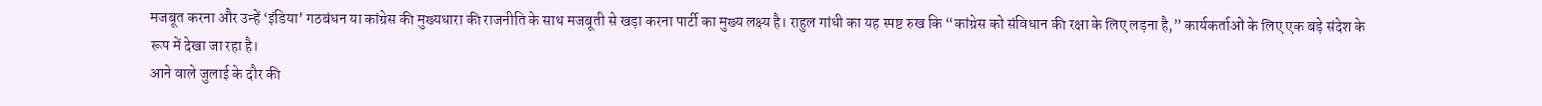मजबूत करना और उन्हें ‘इंडिया’ गठबंधन या कांग्रेस की मुख्यधारा की राजनीति के साथ मजबूती से खड़ा करना पार्टी का मुख्य लक्ष्य है। राहुल गांधी का यह स्पष्ट रुख कि “कांग्रेस को संविधान की रक्षा के लिए लड़ना है,” कार्यकर्ताओं के लिए एक बड़े संदेश के रूप में देखा जा रहा है।
आने वाले जुलाई के दौर की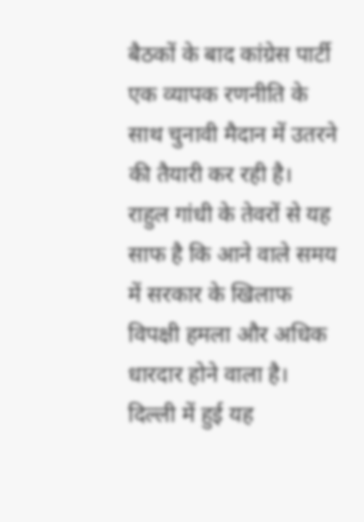बैठकों के बाद कांग्रेस पार्टी एक व्यापक रणनीति के साथ चुनावी मैदान में उतरने की तैयारी कर रही है। राहुल गांधी के तेवरों से यह साफ है कि आने वाले समय में सरकार के खिलाफ विपक्षी हमला और अधिक धारदार होने वाला है। दिल्ली में हुई यह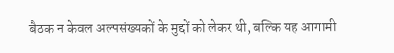बैठक न केवल अल्पसंख्यकों के मुद्दों को लेकर थी, बल्कि यह आगामी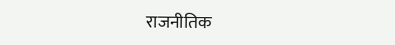राजनीतिक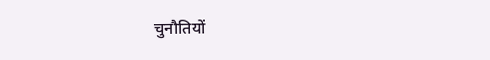चुनौतियों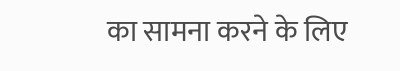का सामना करने के लिए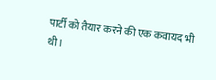पार्टी को तैयार करने की एक कवायद भी थी।